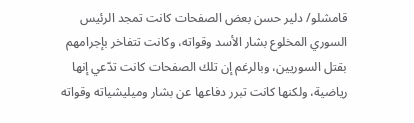قامشلو/ دلير حسن بعض الصفحات كانت تمجد الرئيس السوري المخلوع بشار الأسد وقواته، وكانت تتفاخر بإجرامهم بقتل السوريين، وبالرغم إن تلك الصفحات كانت تدّعي إنها رياضية، ولكنها كانت تبرر دفاعها عن بشار وميليشياته وقواته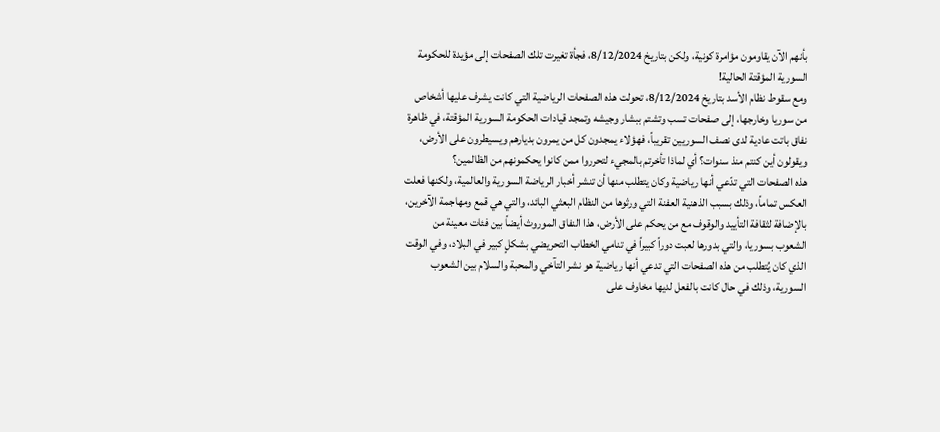بأنهم الآن يقاومون مؤامرة كونية، ولكن بتاريخ 8/12/2024، فجأة تغيرت تلك الصفحات إلى مؤيدة للحكومة السورية المؤقتة الحالية!
ومع سقوط نظام الأسد بتاريخ 8/12/2024، تحولت هذه الصفحات الرياضية التي كانت يشرف عليها أشخاص من سوريا وخارجها، إلى صفحات تسب وتشتم ببشار وجيشه وتمجد قيادات الحكومة السورية المؤقتة، في ظاهرة نفاق باتت عادية لدى نصف السوريين تقريباً، فهؤلاء يمجدون كل من يمرون بديارهم ويسيطرون على الأرض، ويقولون أين كنتم منذ سنوات؟ أي لماذا تأخرتم بالمجيء لتحرروا ممن كانوا يحكمونهم من الظالمين؟
هذه الصفحات التي تدّعي أنها رياضية وكان يتطلب منها أن تنشر أخبار الرياضة السورية والعالمية، ولكنها فعلت العكس تماماً، وذلك بسبب الذهنية العفنة التي ورثوها من النظام البعثي البائد، والتي هي قمع ومهاجمة الآخرين، بالإضافة لثقافة التأييد والوقوف مع من يحكم على الأرض، هذا النفاق الموروث أيضاً بين فئات معينة من الشعوب بسوريا، والتي بدورها لعبت دوراً كبيراً في تنامي الخطاب التحريضي بشكلٍ كبير في البلاد، وفي الوقت الذي كان يُتطلب من هذه الصفحات التي تدعي أنها رياضية هو نشر التآخي والمحبة والسلام بين الشعوب السورية، وذلك في حال كانت بالفعل لديها مخاوف على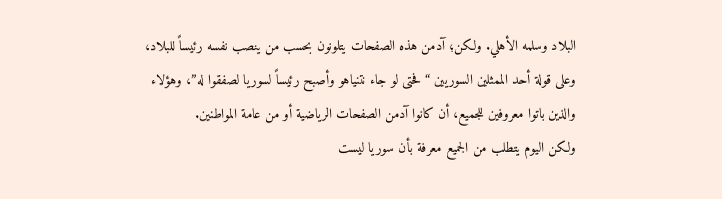البلاد وسلمه الأهلي. ولكن؛ آدمن هذه الصفحات يتلونون بحسب من ينصب نفسه رئيساً للبلاد، وعلى قولة أحد الممثلين السوريين “فحتى لو جاء نتنياهو وأصبح رئيساً لسوريا لصفقوا له”، وهؤلاء والذين باتوا معروفين للجميع، أن كانوا آدمن الصفحات الرياضية أو من عامة المواطنين.
ولكن اليوم يتطلب من الجميع معرفة بأن سوريا ليست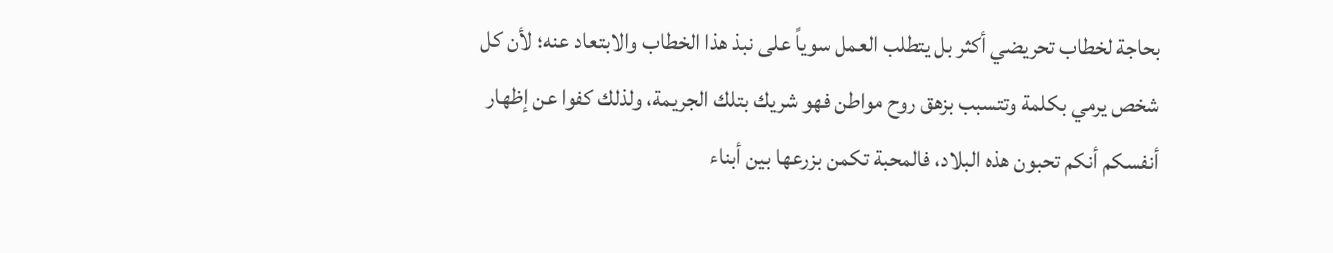بحاجة لخطاب تحريضي أكثر بل يتطلب العمل سوياً على نبذ هذا الخطاب والابتعاد عنه؛ لأن كل شخص يرمي بكلمة وتتسبب بزهق روح مواطن فهو شريك بتلك الجريمة، ولذلك كفوا عن إظهار أنفسكم أنكم تحبون هذه البلاد، فالمحبة تكمن بزرعها بين أبناء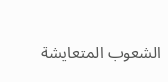الشعوب المتعايشة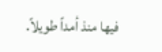فيها منذ أمداً طويلاً.